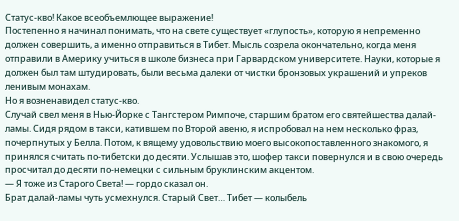Статус-кво! Какое всеобъемлющее выражение!
Постепенно я начинал понимать, что на свете существует «глупость», которую я непременно должен совершить, а именно отправиться в Тибет. Мысль созрела окончательно, когда меня отправили в Америку учиться в школе бизнеса при Гарвардском университете. Науки, которые я должен был там штудировать, были весьма далеки от чистки бронзовых украшений и упреков ленивым монахам.
Но я возненавидел статус-кво.
Случай свел меня в Нью-Йорке с Тангстером Римпоче, старшим братом его святейшества далай-ламы. Сидя рядом в такси, катившем по Второй авеню, я испробовал на нем несколько фраз, почерпнутых у Белла. Потом, к вящему удовольствию моего высокопоставленного знакомого, я принялся считать по-тибетски до десяти. Услышав это, шофер такси повернулся и в свою очередь просчитал до десяти по-немецки с сильным бруклинским акцентом.
— Я тоже из Старого Света! — гордо сказал он.
Брат далай-ламы чуть усмехнулся. Старый Свет… Тибет — колыбель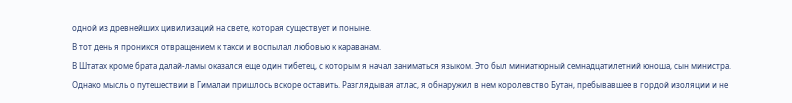одной из древнейших цивилизаций на свете, которая существует и поныне.
В тот день я проникся отвращением к такси и воспылал любовью к караванам.
В Штатах кроме брата далай-ламы оказался еще один тибетец, с которым я начал заниматься языком. Это был миниатюрный семнадцатилетний юноша, сын министра.
Однако мысль о путешествии в Гималаи пришлось вскоре оставить. Разглядывая атлас, я обнаружил в нем королевство Бутан, пребывавшее в гордой изоляции и не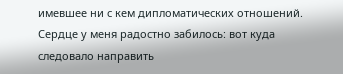имевшее ни с кем дипломатических отношений. Сердце у меня радостно забилось: вот куда следовало направить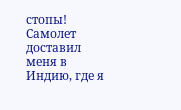стопы!
Самолет доставил меня в Индию, где я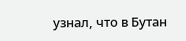узнал, что в Бутан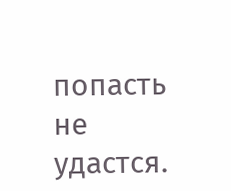попасть не удастся.